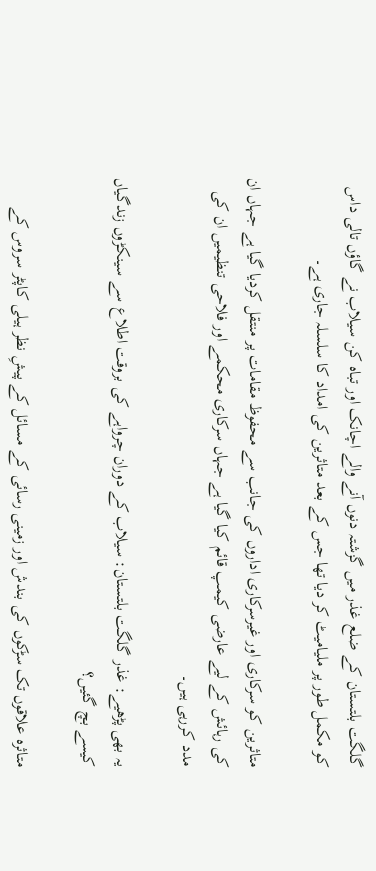گلگت بلتستان کے ضلع غذر میں گزشتہ دنوں آنے والے اچانک اور تباہ کن سیلاب نے گاؤں تالی داس کو مکمل طور پر ملیامیٹ کر دیا تھا جس کے بعد متاثرین کی امداد کا سلسلہ جاری ہے۔

متاثرین کو سرکاری اور غیرسرکاری اداروں کی جانب سے محفوظ مقامات پر منتقل کردیا گیا ہے جہاں ان کی رہائش کے لیے عارضی کیمپ قائم کیا گیا ہے جہاں سرکاری محکمے اور فلاحی تنظیمیں ان کی مدد کررہی ہیں۔

یہ بھی پڑھیے: غذر گلگت بلتستان: سیلاب کے دوران چرواہے کی بروقت اطلاع سے سینکڑوں زندگیاں کیسے بچ گئیں؟

متاثرہ علاقوں تک سڑکوں کی بندش اور زمینی رسائی کے مسائل کے پیشِ نظر ہیلی کاپٹر سروس کے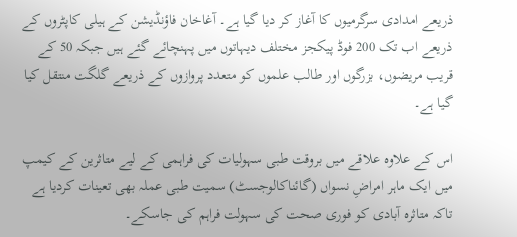ذریعے امدادی سرگرمیوں کا آغاز کر دیا گیا ہے۔ آغاخان فاؤنڈیشن کے ہیلی کاپٹروں کے ذریعے اب تک 200 فوڈ پیکجز مختلف دیہاتوں میں پہنچائے گئے ہیں جبکہ 50 کے قریب مریضوں، بزرگوں اور طالب علموں کو متعدد پروازوں کے ذریعے گلگت منتقل کیا گیا ہے۔

اس کے علاوہ علاقے میں بروقت طبی سہولیات کی فراہمی کے لیے متاثرین کے کیمپ میں ایک ماہر امراضِ نسواں (گائناکالوجسٹ) سمیت طبی عملہ بھی تعینات کردیا ہے تاکہ متاثرہ آبادی کو فوری صحت کی سہولت فراہم کی جاسکے۔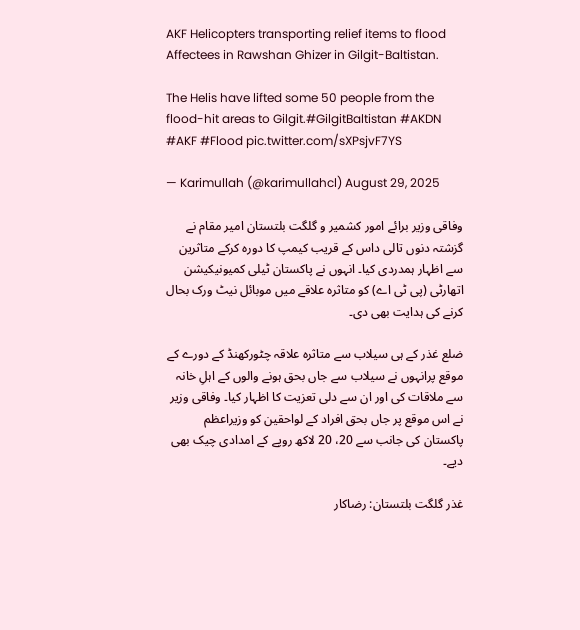AKF Helicopters transporting relief items to flood Affectees in Rawshan Ghizer in Gilgit-Baltistan.

The Helis have lifted some 50 people from the flood-hit areas to Gilgit.#GilgitBaltistan #AKDN #AKF #Flood pic.twitter.com/sXPsjvF7YS

— Karimullah (@karimullahcl) August 29, 2025

وفاقی وزیر برائے امور کشمیر و گلگت بلتستان امیر مقام نے گزشتہ دنوں تالی داس کے قریب کیمپ کا دورہ کرکے متاثرین سے اظہار ہمدردی کیا۔ انہوں نے پاکستان ٹیلی کمیونیکیشن اتھارٹی (پی ٹی اے) کو متاثرہ علاقے میں موبائل نیٹ ورک بحال کرنے کی ہدایت بھی دی۔

ضلع غذر کے ہی سیلاب سے متاثرہ علاقہ چٹورکھنڈ کے دورے کے موقع پرانہوں نے سیلاب سے جاں بحق ہونے والوں کے اہلِ خانہ سے ملاقات کی اور ان سے دلی تعزیت کا اظہار کیا۔ وفاقی وزیر نے اس موقع پر جاں بحق افراد کے لواحقین کو وزیراعظم پاکستان کی جانب سے 20، 20 لاکھ روپے کے امدادی چیک بھی دیے۔

غذر گلگت بلتستان: رضاکار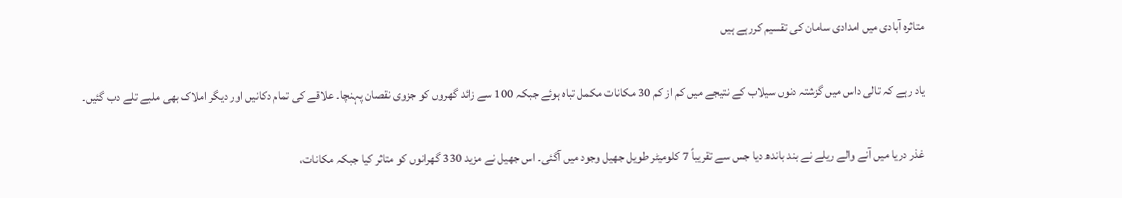متاثرہ آبادی میں امدادی سامان کی تقسیم کررہے ہیں

یاد رہے کہ تالی داس میں گزشتہ دنوں سیلاب کے نتیجے میں کم از کم 30 مکانات مکمل تباہ ہوئے جبکہ 100 سے زائد گھروں کو جزوی نقصان پہنچا۔ علاقے کی تمام دکانیں اور دیگر املاک بھی ملبے تلے دب گئیں۔

غذر دریا میں آنے والے ریلے نے بند باندھ دیا جس سے تقریباً 7 کلومیٹر طویل جھیل وجود میں آگئی۔ اس جھیل نے مزید 330 گھرانوں کو متاثر کیا جبکہ مکانات،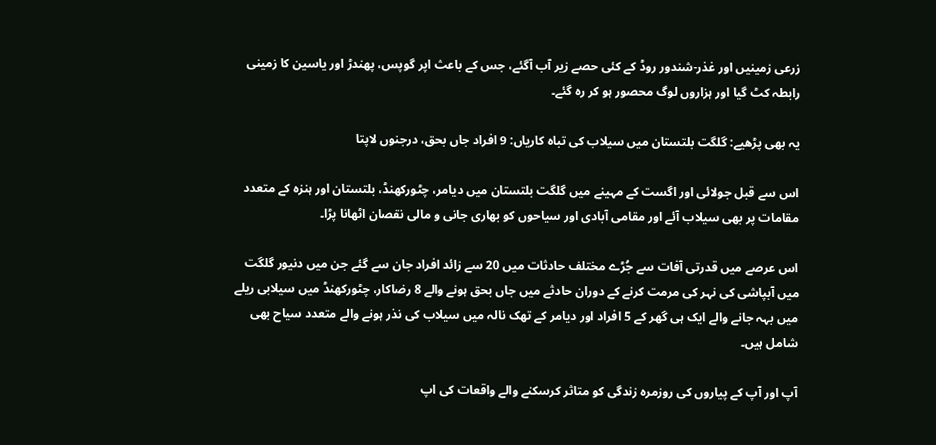زرعی زمینیں اور غذر-شندور روڈ کے کئی حصے زیر آب آگئے، جس کے باعث اپر گوپس، پھندڑ اور یاسین کا زمینی رابطہ کٹ گیا اور ہزاروں لوگ محصور ہو کر رہ گئے۔

یہ بھی پڑھیے: گلگت بلتستان میں سیلاب کی تباہ کاریاں: 9 افراد جاں بحق، درجنوں لاپتا

اس سے قبل جولائی اور اگست کے مہینے میں گلگت بلتستان میں دیامر، چٹورکھنڈ، بلتستان اور ہنزہ کے متعدد مقامات پر بھی سیلاب آئے اور مقامی آبادی اور سیاحوں کو بھاری جانی و مالی نقصان اٹھانا پڑا۔

اس عرصے میں قدرتی آفات سے جُڑے مختلف حادثات میں 20 سے زائد افراد جان سے گئے جن میں دنیور گلگت میں آبپاشی کی نہر کی مرمت کرنے کے دوران حادثے میں جاں بحق ہونے والے 8 رضاکار، چٹورکھنڈ میں سیلابی ریلے میں بہہ جانے والے ایک ہی گھر کے 5 افراد اور دیامر کے تھک نالہ میں سیلاب کی نذر ہونے والے متعدد سیاح بھی شامل ہیں۔

آپ اور آپ کے پیاروں کی روزمرہ زندگی کو متاثر کرسکنے والے واقعات کی اپ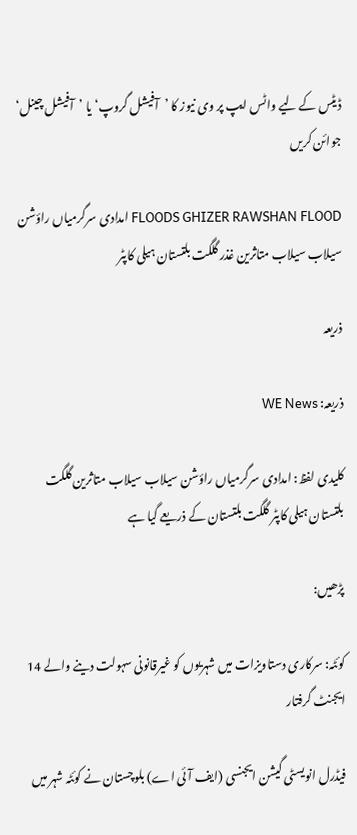ڈیٹس کے لیے واٹس ایپ پر وی نیوز کا ’آفیشل گروپ‘ یا ’آفیشل چینل‘ جوائن کریں

FLOODS GHIZER RAWSHAN FLOOD امدادی سرگرمیاں راؤشن سیلاب سیلاب متاثرین غذر گلگت بلتستان ہیلی کاپٹر

ذریعہ

ذریعہ: WE News

کلیدی لفظ: امدادی سرگرمیاں راؤشن سیلاب سیلاب متاثرین گلگت بلتستان ہیلی کاپٹر گلگت بلتستان کے ذریعے گیا ہے

پڑھیں:

کوئٹہ: سرکاری دستاویزات میں شہریوں کو غیرقانونی سہولت دینے والے 14 ایجنٹ گرفتار

فیڈرل انویسٹی گیشن ایجنسی (ایف آئی اے) بلوچستان نے کوئٹہ شہر میں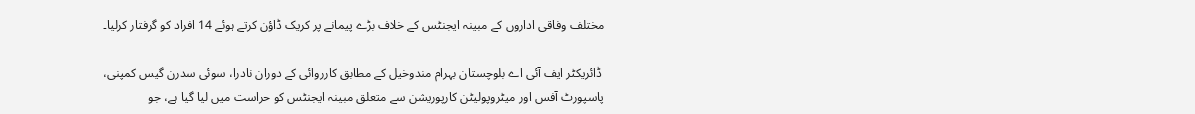مختلف وفاقی اداروں کے مبینہ ایجنٹس کے خلاف بڑے پیمانے پر کریک ڈاؤن کرتے ہوئے 14 افراد کو گرفتار کرلیا۔

 ڈائریکٹر ایف آئی اے بلوچستان بہرام مندوخیل کے مطابق کارروائی کے دوران نادرا، سوئی سدرن گیس کمپنی، پاسپورٹ آفس اور میٹروپولیٹن کارپوریشن سے متعلق مبینہ ایجنٹس کو حراست میں لیا گیا ہے، جو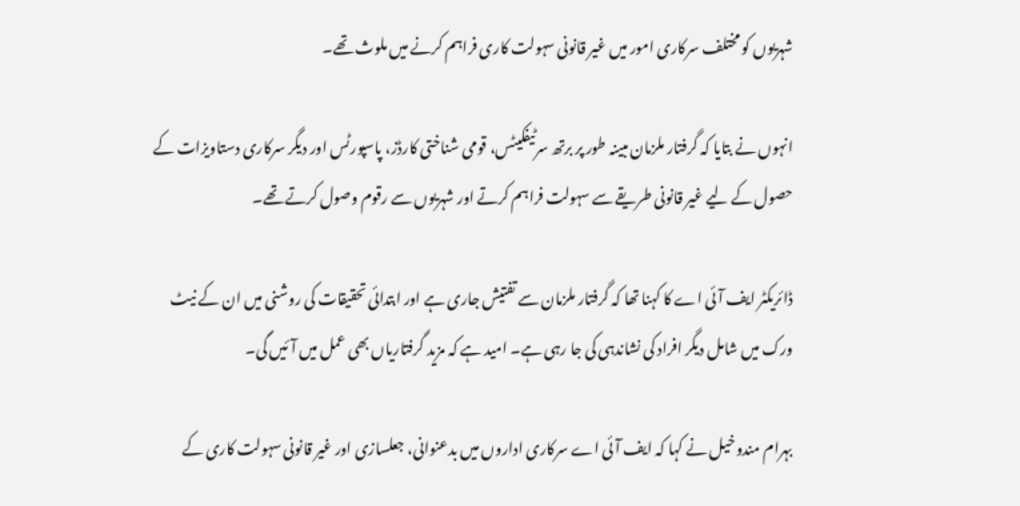شہریوں کو مختلف سرکاری امور میں غیر قانونی سہولت کاری فراہم کرنے میں ملوث تھے۔

انہوں نے بتایا کہ گرفتار ملزمان مبینہ طور پر برتھ سرٹیفکیٹس، قومی شناختی کارڈز، پاسپورٹس اور دیگر سرکاری دستاویزات کے حصول کے لیے غیر قانونی طریقے سے سہولت فراہم کرتے اور شہریوں سے رقوم وصول کرتے تھے۔

ڈائریکٹر ایف آئی اے کا کہنا تھا کہ گرفتار ملزمان سے تفتیش جاری ہے اور ابتدائی تحقیقات کی روشنی میں ان کے نیٹ ورک میں شامل دیگر افراد کی نشاندہی کی جا رہی ہے۔ امید ہے کہ مزید گرفتاریاں بھی عمل میں آئیں گی۔

بہرام مندوخیل نے کہا کہ ایف آئی اے سرکاری اداروں میں بدعنوانی، جعلسازی اور غیر قانونی سہولت کاری کے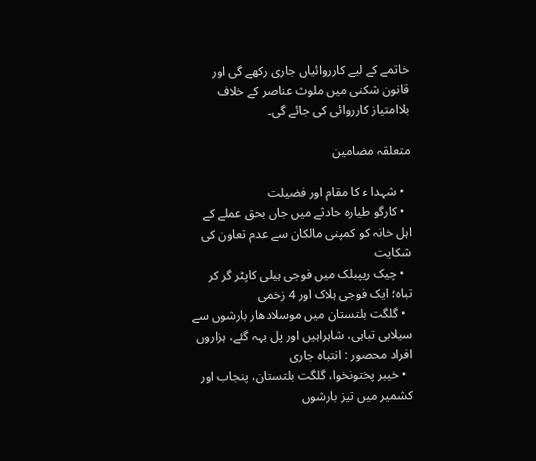خاتمے کے لیے کارروائیاں جاری رکھے گی اور قانون شکنی میں ملوث عناصر کے خلاف بلاامتیاز کارروائی کی جائے گی۔

متعلقہ مضامین

  • شہدا ء کا مقام اور فضیلت
  • کارگو طیارہ حادثے میں جاں بحق عملے کے اہل خانہ کو کمپنی مالکان سے عدم تعاون کی شکایت
  • چیک ریپبلک میں فوجی ہیلی کاپٹر گر کر تباہ؛ ایک فوجی ہلاک اور 4 زخمی
  • گلگت بلتستان میں موسلادھار بارشوں سے سیلابی تباہی، شاہراہیں اور پل بہہ گئے، ہزاروں افراد محصور : انتباہ جاری
  • خیبر پختونخوا، گلگت بلتستان، پنجاب اور کشمیر میں تیز بارشوں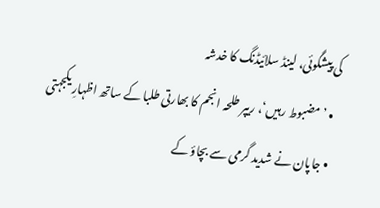کی پیشگوئی، لینڈ سلائیڈنگ کا خدشہ
  • ’مضبوط رہیں‘، ریپر طلحہ انجم کا بھارتی طلبا کے ساتھ اظہارِ یکجہتی
  • جاپان نے شدید گرمی سے بچاؤ کے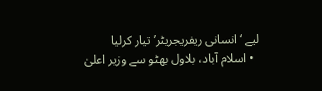لیے ‘انسانی ریفریجریٹر’ تیار کرلیا
  • اسلام آباد، بلاول بھٹو سے وزیر اعلیٰ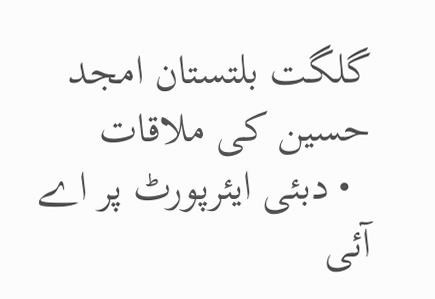گلگت بلتستان امجد حسین کی ملاقات
  • دبئی ایئرپورٹ پر اے آئی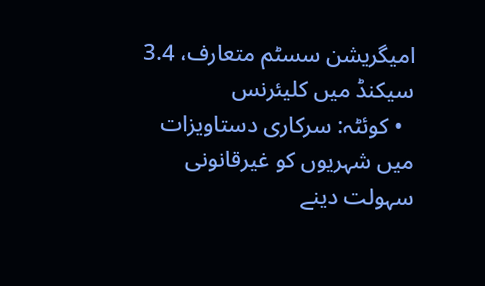امیگریشن سسٹم متعارف، 3.4 سیکنڈ میں کلیئرنس
  • کوئٹہ: سرکاری دستاویزات میں شہریوں کو غیرقانونی سہولت دینے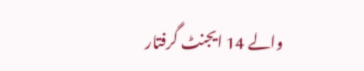والے 14 ایجنٹ گرفتار